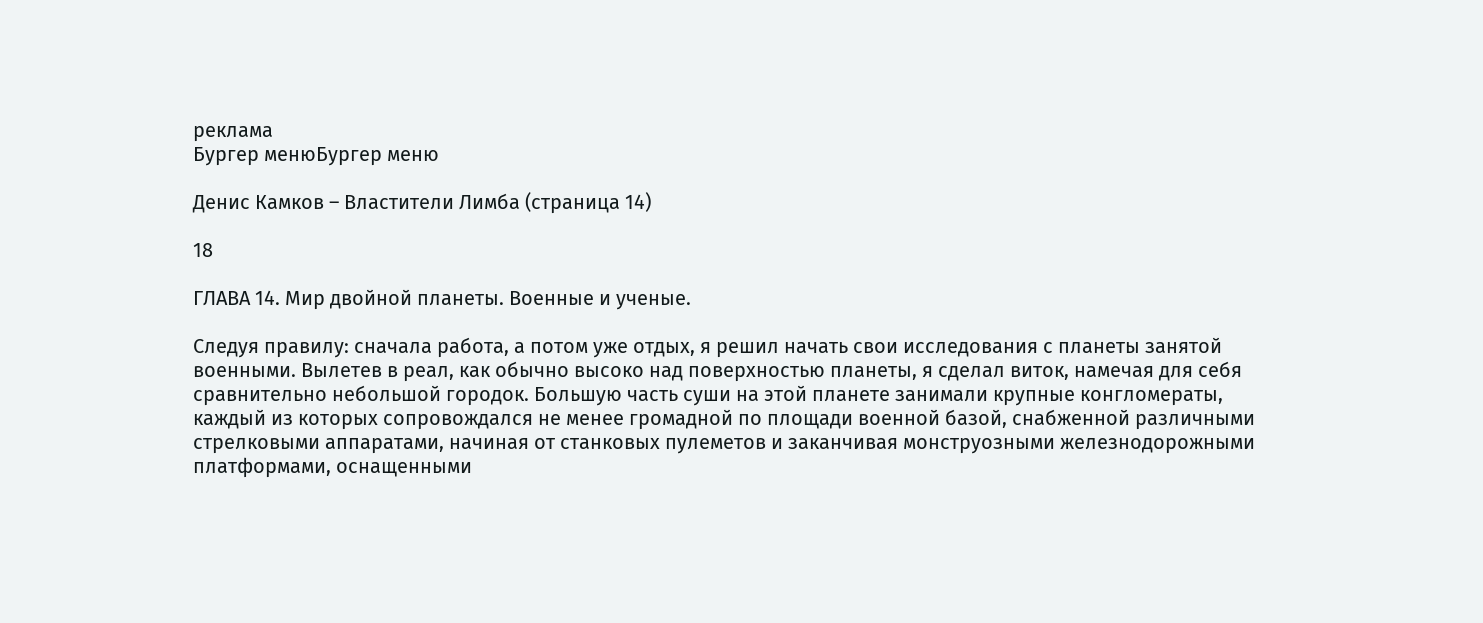реклама
Бургер менюБургер меню

Денис Камков – Властители Лимба (страница 14)

18

ГЛАВА 14. Мир двойной планеты. Военные и ученые.

Следуя правилу: сначала работа, а потом уже отдых, я решил начать свои исследования с планеты занятой военными. Вылетев в реал, как обычно высоко над поверхностью планеты, я сделал виток, намечая для себя сравнительно небольшой городок. Большую часть суши на этой планете занимали крупные конгломераты, каждый из которых сопровождался не менее громадной по площади военной базой, снабженной различными стрелковыми аппаратами, начиная от станковых пулеметов и заканчивая монструозными железнодорожными платформами, оснащенными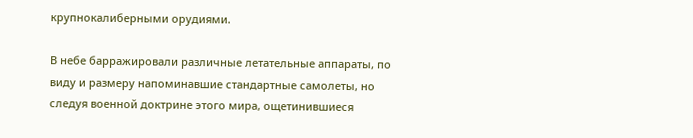крупнокалиберными орудиями.

В небе барражировали различные летательные аппараты, по виду и размеру напоминавшие стандартные самолеты, но следуя военной доктрине этого мира, ощетинившиеся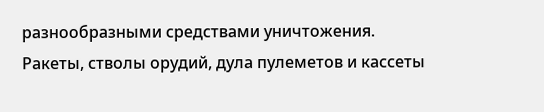разнообразными средствами уничтожения. Ракеты, стволы орудий, дула пулеметов и кассеты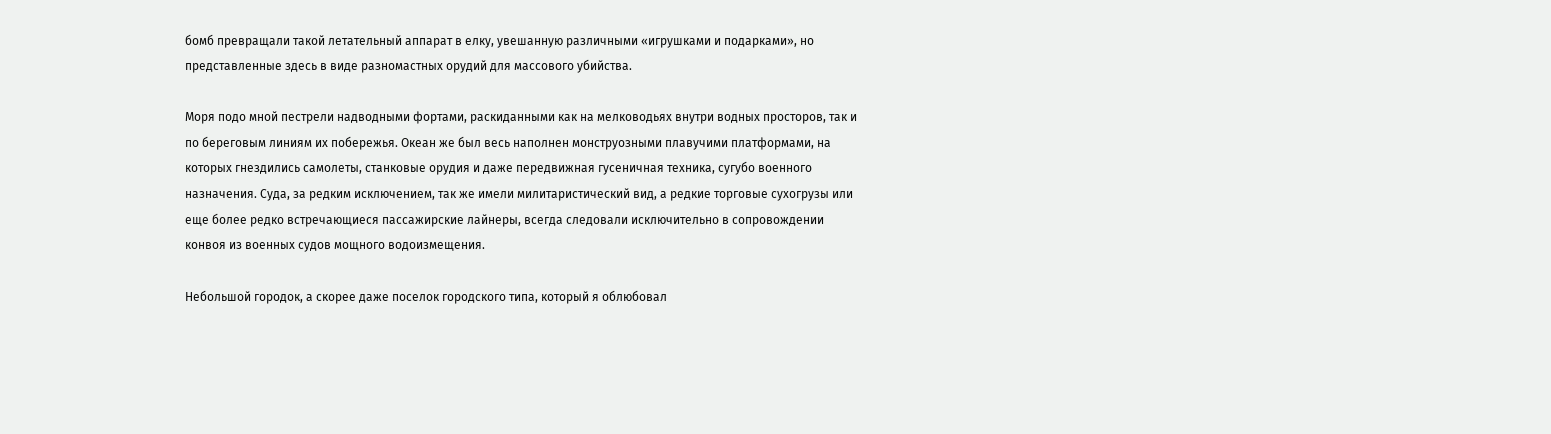бомб превращали такой летательный аппарат в елку, увешанную различными «игрушками и подарками», но представленные здесь в виде разномастных орудий для массового убийства.

Моря подо мной пестрели надводными фортами, раскиданными как на мелководьях внутри водных просторов, так и по береговым линиям их побережья. Океан же был весь наполнен монструозными плавучими платформами, на которых гнездились самолеты, станковые орудия и даже передвижная гусеничная техника, сугубо военного назначения. Суда, за редким исключением, так же имели милитаристический вид, а редкие торговые сухогрузы или еще более редко встречающиеся пассажирские лайнеры, всегда следовали исключительно в сопровождении конвоя из военных судов мощного водоизмещения.

Небольшой городок, а скорее даже поселок городского типа, который я облюбовал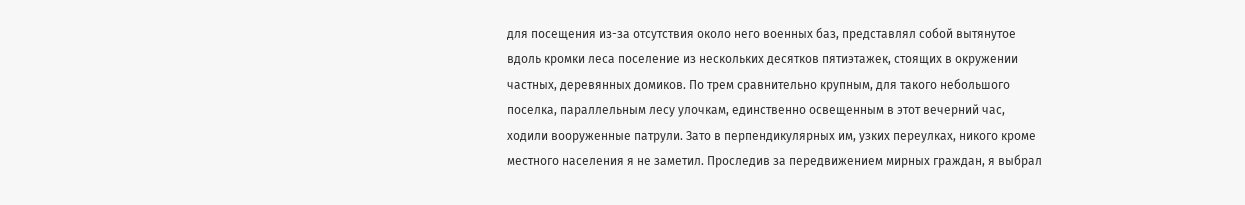для посещения из-за отсутствия около него военных баз, представлял собой вытянутое вдоль кромки леса поселение из нескольких десятков пятиэтажек, стоящих в окружении частных, деревянных домиков. По трем сравнительно крупным, для такого небольшого поселка, параллельным лесу улочкам, единственно освещенным в этот вечерний час, ходили вооруженные патрули. Зато в перпендикулярных им, узких переулках, никого кроме местного населения я не заметил. Проследив за передвижением мирных граждан, я выбрал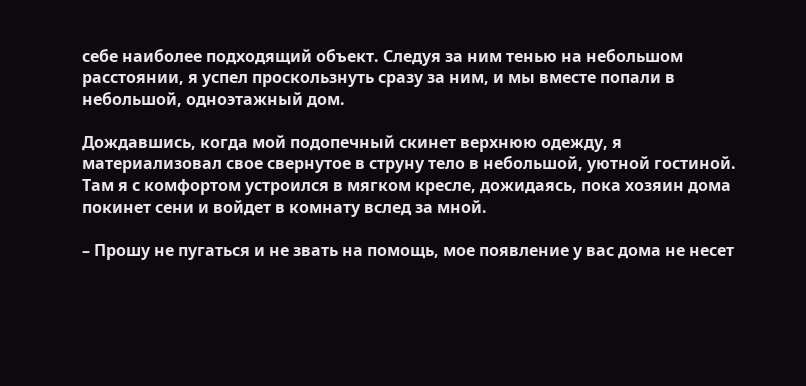себе наиболее подходящий объект. Следуя за ним тенью на небольшом расстоянии, я успел проскользнуть сразу за ним, и мы вместе попали в небольшой, одноэтажный дом.

Дождавшись, когда мой подопечный скинет верхнюю одежду, я материализовал свое свернутое в струну тело в небольшой, уютной гостиной. Там я с комфортом устроился в мягком кресле, дожидаясь, пока хозяин дома покинет сени и войдет в комнату вслед за мной.

– Прошу не пугаться и не звать на помощь, мое появление у вас дома не несет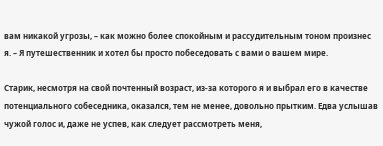вам никакой угрозы, – как можно более спокойным и рассудительным тоном произнес я. – Я путешественник и хотел бы просто побеседовать с вами о вашем мире.

Старик, несмотря на свой почтенный возраст, из-за которого я и выбрал его в качестве потенциального собеседника, оказался, тем не менее, довольно прытким. Едва услышав чужой голос и, даже не успев, как следует рассмотреть меня,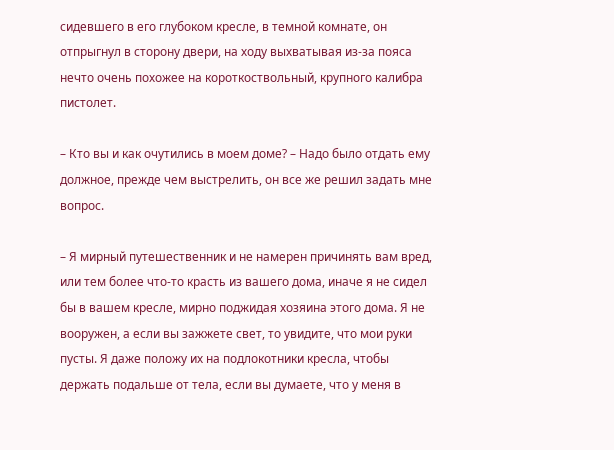сидевшего в его глубоком кресле, в темной комнате, он отпрыгнул в сторону двери, на ходу выхватывая из-за пояса нечто очень похожее на короткоствольный, крупного калибра пистолет.

– Кто вы и как очутились в моем доме? – Надо было отдать ему должное, прежде чем выстрелить, он все же решил задать мне вопрос.

– Я мирный путешественник и не намерен причинять вам вред, или тем более что-то красть из вашего дома, иначе я не сидел бы в вашем кресле, мирно поджидая хозяина этого дома. Я не вооружен, а если вы зажжете свет, то увидите, что мои руки пусты. Я даже положу их на подлокотники кресла, чтобы держать подальше от тела, если вы думаете, что у меня в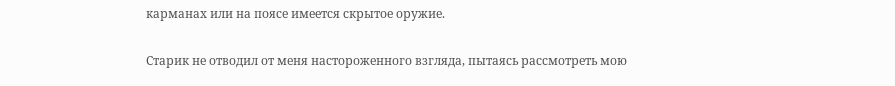карманах или на поясе имеется скрытое оружие.

Старик не отводил от меня настороженного взгляда, пытаясь рассмотреть мою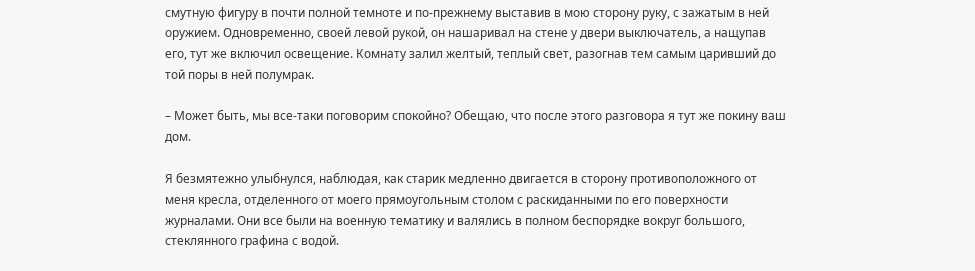смутную фигуру в почти полной темноте и по-прежнему выставив в мою сторону руку, с зажатым в ней оружием. Одновременно, своей левой рукой, он нашаривал на стене у двери выключатель, а нащупав его, тут же включил освещение. Комнату залил желтый, теплый свет, разогнав тем самым царивший до той поры в ней полумрак.

– Может быть, мы все-таки поговорим спокойно? Обещаю, что после этого разговора я тут же покину ваш дом.

Я безмятежно улыбнулся, наблюдая, как старик медленно двигается в сторону противоположного от меня кресла, отделенного от моего прямоугольным столом с раскиданными по его поверхности журналами. Они все были на военную тематику и валялись в полном беспорядке вокруг большого, стеклянного графина с водой.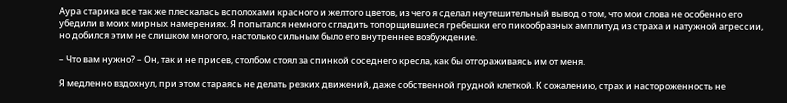Аура старика все так же плескалась всполохами красного и желтого цветов, из чего я сделал неутешительный вывод о том, что мои слова не особенно его убедили в моих мирных намерениях. Я попытался немного сгладить топорщившиеся гребешки его пикообразных амплитуд из страха и натужной агрессии, но добился этим не слишком многого, настолько сильным было его внутреннее возбуждение.

– Что вам нужно? – Он, так и не присев, столбом стоял за спинкой соседнего кресла, как бы отгораживаясь им от меня.

Я медленно вздохнул, при этом стараясь не делать резких движений, даже собственной грудной клеткой. К сожалению, страх и настороженность не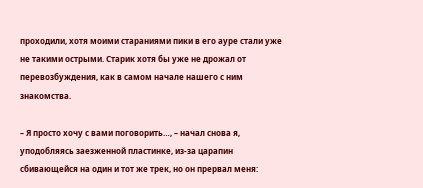проходили, хотя моими стараниями пики в его ауре стали уже не такими острыми. Старик хотя бы уже не дрожал от перевозбуждения, как в самом начале нашего с ним знакомства.

– Я просто хочу с вами поговорить…, – начал снова я, уподобляясь заезженной пластинке, из-за царапин сбивающейся на один и тот же трек, но он прервал меня: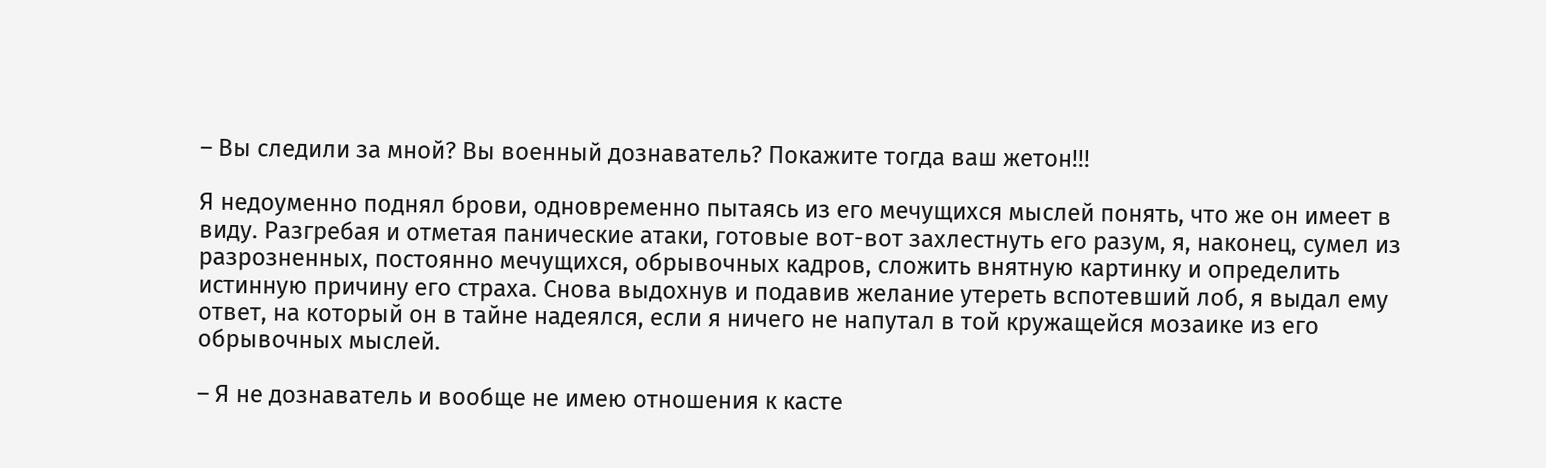– Вы следили за мной? Вы военный дознаватель? Покажите тогда ваш жетон!!!

Я недоуменно поднял брови, одновременно пытаясь из его мечущихся мыслей понять, что же он имеет в виду. Разгребая и отметая панические атаки, готовые вот-вот захлестнуть его разум, я, наконец, сумел из разрозненных, постоянно мечущихся, обрывочных кадров, сложить внятную картинку и определить истинную причину его страха. Снова выдохнув и подавив желание утереть вспотевший лоб, я выдал ему ответ, на который он в тайне надеялся, если я ничего не напутал в той кружащейся мозаике из его обрывочных мыслей.

– Я не дознаватель и вообще не имею отношения к касте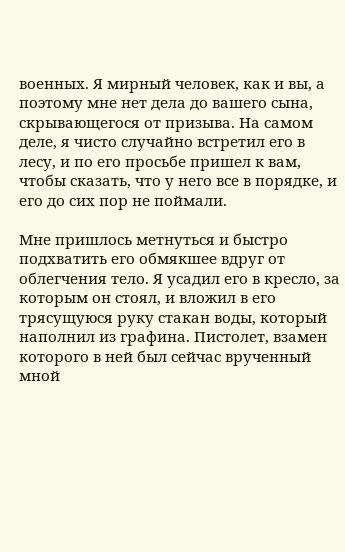военных. Я мирный человек, как и вы, а поэтому мне нет дела до вашего сына, скрывающегося от призыва. На самом деле, я чисто случайно встретил его в лесу, и по его просьбе пришел к вам, чтобы сказать, что у него все в порядке, и его до сих пор не поймали.

Мне пришлось метнуться и быстро подхватить его обмякшее вдруг от облегчения тело. Я усадил его в кресло, за которым он стоял, и вложил в его трясущуюся руку стакан воды, который наполнил из графина. Пистолет, взамен которого в ней был сейчас врученный мной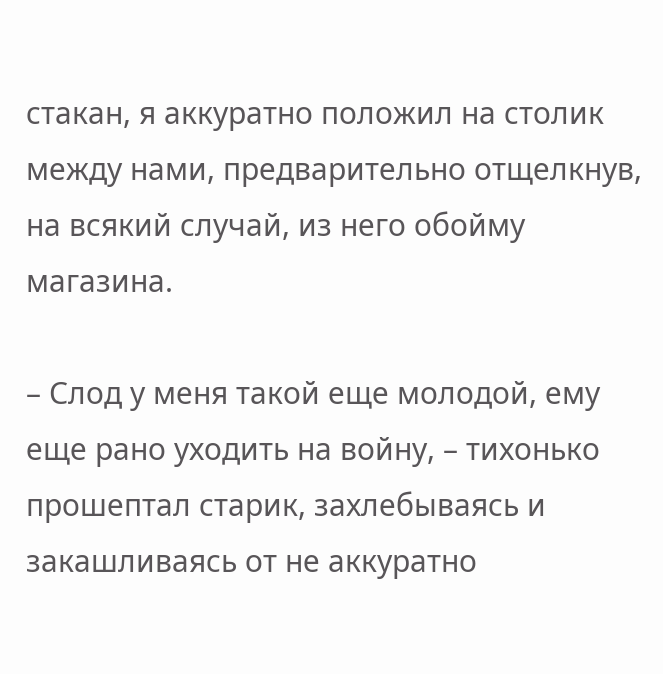стакан, я аккуратно положил на столик между нами, предварительно отщелкнув, на всякий случай, из него обойму магазина.

– Слод у меня такой еще молодой, ему еще рано уходить на войну, – тихонько прошептал старик, захлебываясь и закашливаясь от не аккуратно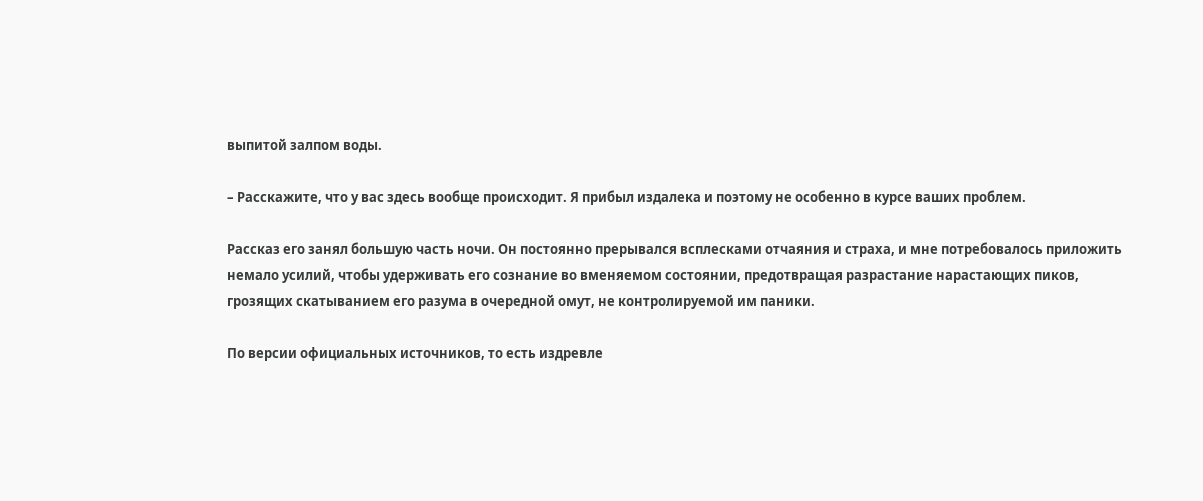выпитой залпом воды.

– Расскажите, что у вас здесь вообще происходит. Я прибыл издалека и поэтому не особенно в курсе ваших проблем.

Рассказ его занял большую часть ночи. Он постоянно прерывался всплесками отчаяния и страха, и мне потребовалось приложить немало усилий, чтобы удерживать его сознание во вменяемом состоянии, предотвращая разрастание нарастающих пиков, грозящих скатыванием его разума в очередной омут, не контролируемой им паники.

По версии официальных источников, то есть издревле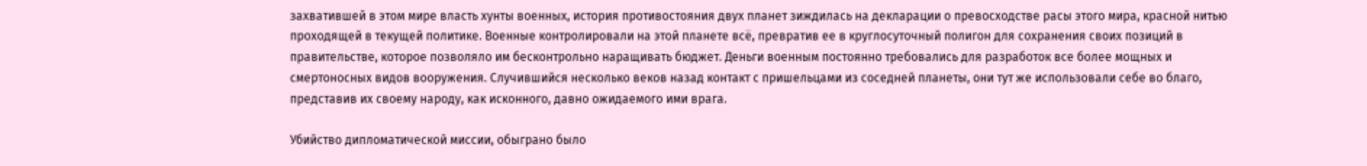захватившей в этом мире власть хунты военных, история противостояния двух планет зиждилась на декларации о превосходстве расы этого мира, красной нитью проходящей в текущей политике. Военные контролировали на этой планете всё, превратив ее в круглосуточный полигон для сохранения своих позиций в правительстве, которое позволяло им бесконтрольно наращивать бюджет. Деньги военным постоянно требовались для разработок все более мощных и смертоносных видов вооружения. Случившийся несколько веков назад контакт с пришельцами из соседней планеты, они тут же использовали себе во благо, представив их своему народу, как исконного, давно ожидаемого ими врага.

Убийство дипломатической миссии, обыграно было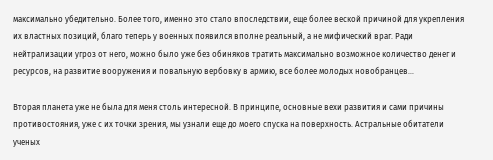максимально убедительно. Более того, именно это стало впоследствии, еще более веской причиной для укрепления их властных позиций, благо теперь у военных появился вполне реальный, а не мифический враг. Ради нейтрализации угроз от него, можно было уже без обиняков тратить максимально возможное количество денег и ресурсов, на развитие вооружения и повальную вербовку в армию, все более молодых новобранцев…

Вторая планета уже не была для меня столь интересной. В принципе, основные вехи развития и сами причины противостояния, уже с их точки зрения, мы узнали еще до моего спуска на поверхность. Астральные обитатели ученых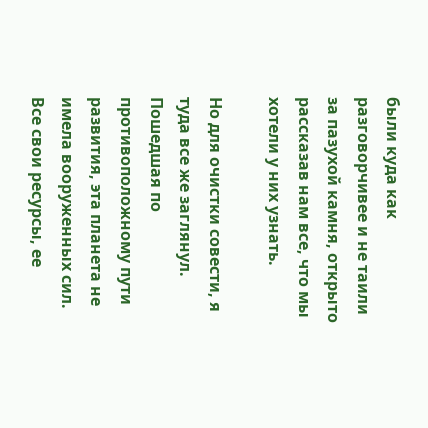были куда как разговорчивее и не таили за пазухой камня, открыто рассказав нам все, что мы хотели у них узнать.

Но для очистки совести, я туда все же заглянул. Пошедшая по противоположному пути развития, эта планета не имела вооруженных сил. Все свои ресурсы, ее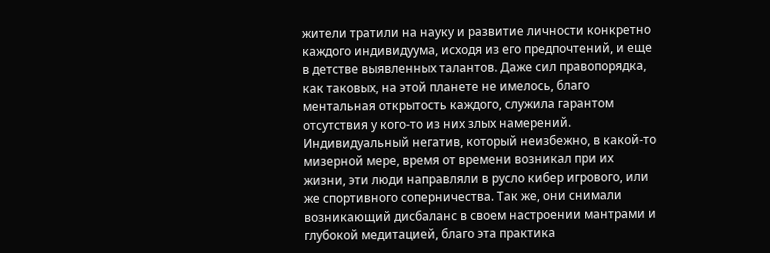жители тратили на науку и развитие личности конкретно каждого индивидуума, исходя из его предпочтений, и еще в детстве выявленных талантов. Даже сил правопорядка, как таковых, на этой планете не имелось, благо ментальная открытость каждого, служила гарантом отсутствия у кого-то из них злых намерений. Индивидуальный негатив, который неизбежно, в какой-то мизерной мере, время от времени возникал при их жизни, эти люди направляли в русло кибер игрового, или же спортивного соперничества. Так же, они снимали возникающий дисбаланс в своем настроении мантрами и глубокой медитацией, благо эта практика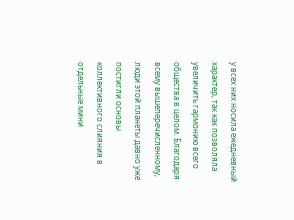у всех них носила ежедневный характер, так как позволяла увеличить гармонию всего общества в целом. Благодаря всему вышеперечисленному, люди этой планеты давно уже постигли основы коллективного слияния в отдельные мини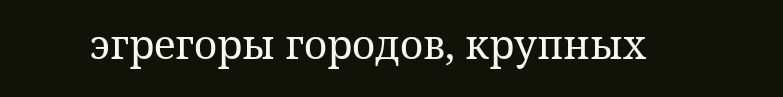эгрегоры городов, крупных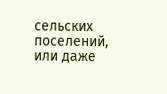сельских поселений, или даже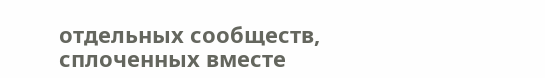отдельных сообществ, сплоченных вместе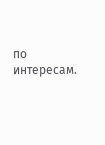по интересам.